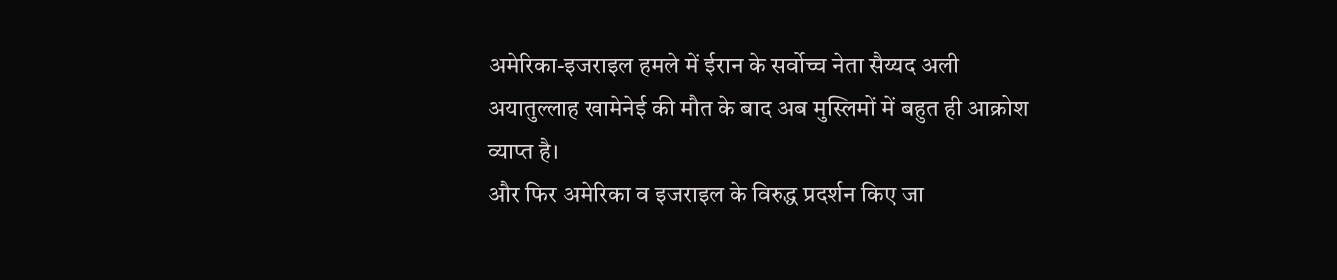अमेरिका-इजराइल हमले में ईरान के सर्वोच्च नेता सैय्यद अली अयातुल्लाह खामेनेई की मौत के बाद अब मुस्लिमों में बहुत ही आक्रोश व्याप्त है।
और फिर अमेरिका व इजराइल के विरुद्ध प्रदर्शन किए जा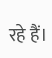रहे हैं।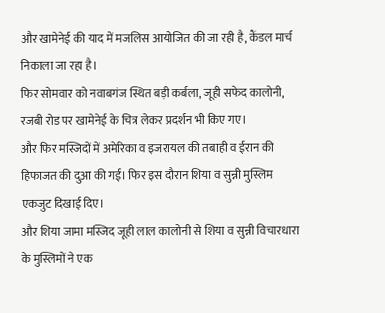और खामेनेई की याद में मजलिस आयोजित की जा रही है, कैंडल मार्च निकाला जा रहा है।
फिर सोमवार को नवाबगंज स्थित बड़ी कर्बला, जूही सफेद कालोनी, रजबी रोड पर खामेनेई के चित्र लेकर प्रदर्शन भी किए गए।
और फिर मस्जिदों में अमेरिका व इजरायल की तबाही व ईरान की हिफाजत की दुआ की गई। फिर इस दौरान शिया व सुन्नी मुस्लिम एकजुट दिखाई दिए।
और शिया जामा मस्जिद जूही लाल कालोनी से शिया व सुन्नी विचारधारा के मुस्लिमों ने एक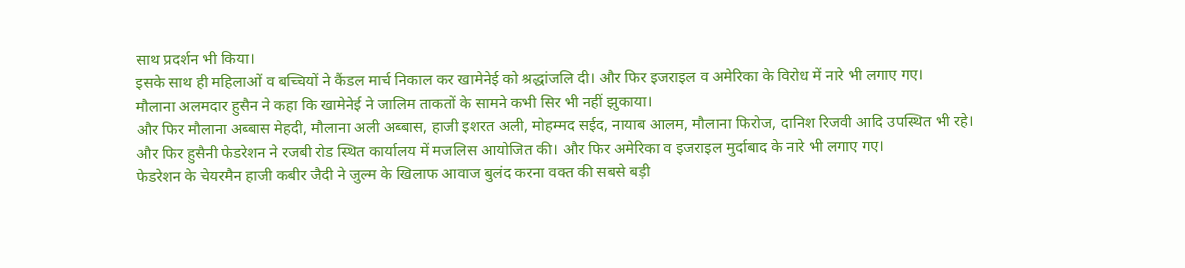साथ प्रदर्शन भी किया।
इसके साथ ही महिलाओं व बच्चियों ने कैंडल मार्च निकाल कर खामेनेई को श्रद्धांजलि दी। और फिर इजराइल व अमेरिका के विरोध में नारे भी लगाए गए।
मौलाना अलमदार हुसैन ने कहा कि खामेनेई ने जालिम ताकतों के सामने कभी सिर भी नहीं झुकाया।
और फिर मौलाना अब्बास मेहदी, मौलाना अली अब्बास, हाजी इशरत अली, मोहम्मद सईद, नायाब आलम, मौलाना फिरोज, दानिश रिजवी आदि उपस्थित भी रहे।
और फिर हुसैनी फेडरेशन ने रजबी रोड स्थित कार्यालय में मजलिस आयोजित की। और फिर अमेरिका व इजराइल मुर्दाबाद के नारे भी लगाए गए।
फेडरेशन के चेयरमैन हाजी कबीर जैदी ने जुल्म के खिलाफ आवाज बुलंद करना वक्त की सबसे बड़ी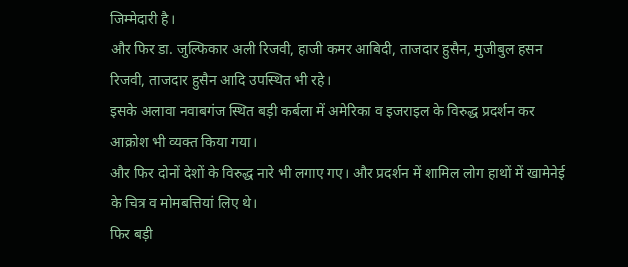जिम्मेदारी है।
और फिर डा. जुल्फिकार अली रिजवी, हाजी कमर आबिदी, ताजदार हुसैन, मुजीबुल हसन रिजवी, ताजदार हुसैन आदि उपस्थित भी रहे।
इसके अलावा नवाबगंज स्थित बड़ी कर्बला में अमेरिका व इजराइल के विरुद्ध प्रदर्शन कर आक्रोश भी व्यक्त किया गया।
और फिर दोनों देशों के विरुद्ध नारे भी लगाए गए। और प्रदर्शन में शामिल लोग हाथों में खामेनेई के चित्र व मोमबत्तियां लिए थे।
फिर बड़ी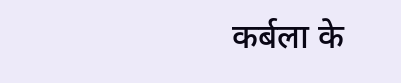कर्बला के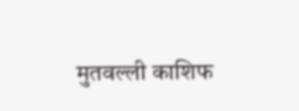मुतवल्ली काशिफ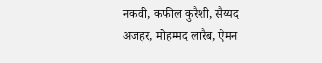नकवी, कफील कुरैशी, सैय्यद अजहर, मोहम्मद लारैब, ऐमन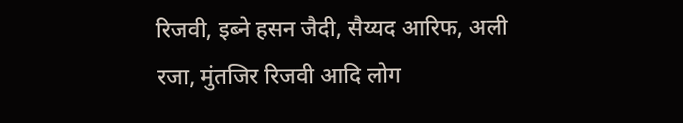रिजवी, इब्ने हसन जैदी, सैय्यद आरिफ, अली रजा, मुंतजिर रिजवी आदि लोग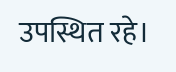उपस्थित रहे।